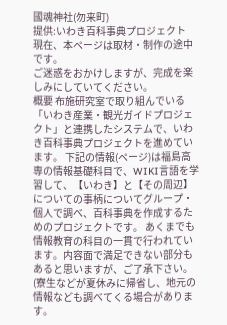國魂神社(勿来町)
提供:いわき百科事典プロジェクト
現在、本ページは取材・制作の途中です。
ご迷惑をおかけしますが、完成を楽しみにしていてください。
概要 布施研究室で取り組んでいる「いわき産業・観光ガイドプロジェクト」と連携したシステムで、いわき百科事典プロジェクトを進めています。 下記の情報(ページ)は福島高専の情報基礎科目で、WIKI言語を学習して、【いわき】と【その周辺】についての事柄についてグループ・個人で調べ、百科事典を作成するためのプロジェクトです。 あくまでも情報教育の科目の一貫で行われています。内容面で満足できない部分もあると思いますが、ご了承下さい。 (寮生などが夏休みに帰省し、地元の情報なども調べてくる場合があります。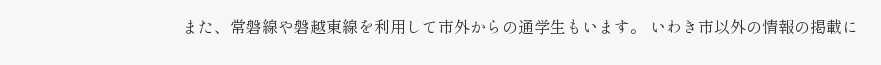また、常磐線や磐越東線を利用して市外からの通学生もいます。 いわき市以外の情報の掲載に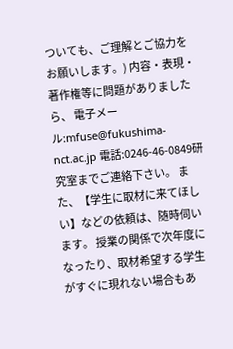ついても、ご理解とご協力をお願いします。) 内容・表現・著作権等に問題がありましたら、 電子メール:mfuse@fukushima-nct.ac.jp 電話:0246-46-0849研究室までご連絡下さい。 また、【学生に取材に来てほしい】などの依頼は、随時伺います。 授業の関係で次年度になったり、取材希望する学生がすぐに現れない場合もあ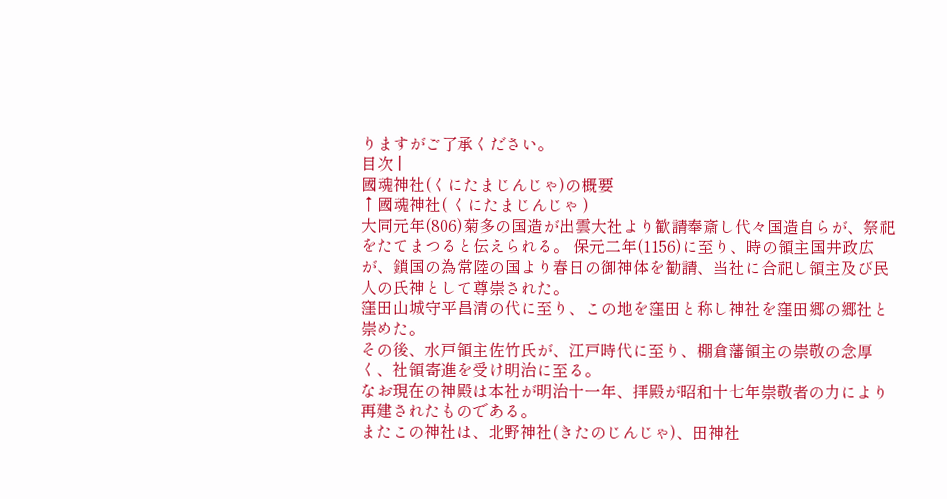りますがご了承ください。
目次 |
國魂神社(くにたまじんじゃ)の概要
↑國魂神社( くにたまじんじゃ )
大同元年(806)菊多の国造が出雲大社より歓請奉斎し代々国造自らが、祭祀をたてまつると伝えられる。 保元二年(1156)に至り、時の領主国井政広が、鎖国の為常陸の国より春日の御神体を勧請、当社に合祀し領主及び民人の氏神として尊崇された。
窪田山城守平昌清の代に至り、この地を窪田と称し神社を窪田郷の郷社と崇めた。
その後、水戸領主佐竹氏が、江戸時代に至り、棚倉藩領主の崇敬の念厚く、社領寄進を受け明治に至る。
なお現在の神殿は本社が明治十一年、拝殿が昭和十七年崇敬者の力により再建されたものである。
またこの神社は、北野神社(きたのじんじゃ)、田神社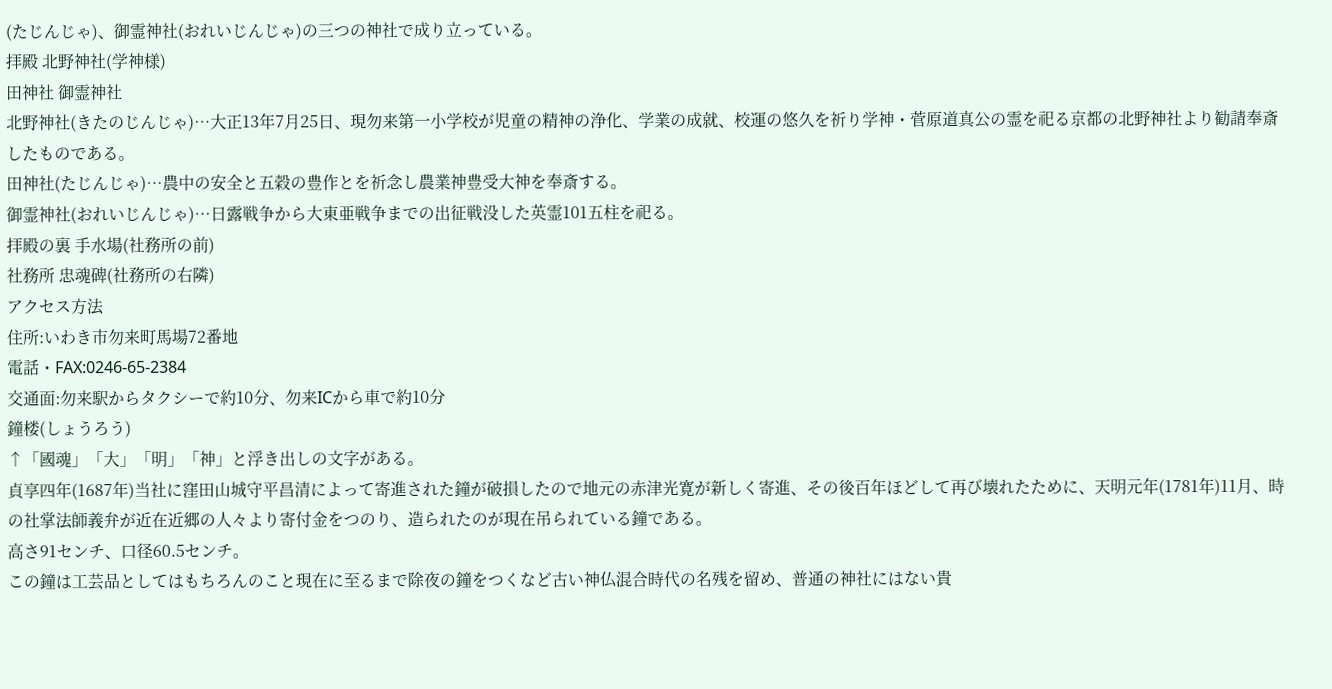(たじんじゃ)、御霊神社(おれいじんじゃ)の三つの神社で成り立っている。
拝殿 北野神社(学神様)
田神社 御霊神社
北野神社(きたのじんじゃ)…大正13年7月25日、現勿来第一小学校が児童の精神の浄化、学業の成就、校運の悠久を祈り学神・菅原道真公の霊を祀る京都の北野神社より勧請奉斎したものである。
田神社(たじんじゃ)…農中の安全と五穀の豊作とを祈念し農業神豊受大神を奉斎する。
御霊神社(おれいじんじゃ)…日露戦争から大東亜戦争までの出征戦没した英霊101五柱を祀る。
拝殿の裏 手水場(社務所の前)
社務所 忠魂碑(社務所の右隣)
アクセス方法
住所:いわき市勿来町馬場72番地
電話・FAX:0246-65-2384
交通面:勿来駅からタクシーで約10分、勿来ICから車で約10分
鐘楼(しょうろう)
↑「國魂」「大」「明」「神」と浮き出しの文字がある。
貞享四年(1687年)当社に窪田山城守平昌清によって寄進された鐘が破損したので地元の赤津光寛が新しく寄進、その後百年ほどして再び壊れたために、天明元年(1781年)11月、時の社掌法師義弁が近在近郷の人々より寄付金をつのり、造られたのが現在吊られている鐘である。
高さ91センチ、口径60.5センチ。
この鐘は工芸品としてはもちろんのこと現在に至るまで除夜の鐘をつくなど古い神仏混合時代の名残を留め、普通の神社にはない貴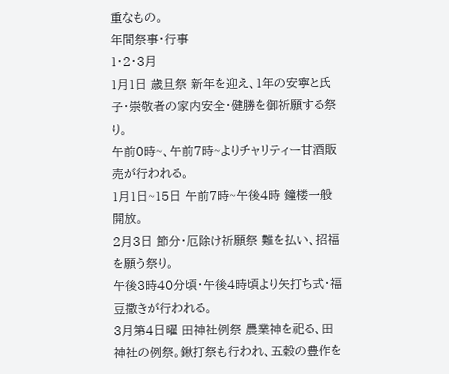重なもの。
年間祭事・行事
1・2・3月
1月1日 歳旦祭 新年を迎え、1年の安寧と氏子・崇敬者の家内安全・健勝を御祈願する祭り。
午前0時~、午前7時~よりチャリティー甘酒販売が行われる。
1月1日~15日 午前7時~午後4時 鐘楼一般開放。
2月3日 節分・厄除け祈願祭 難を払い、招福を願う祭り。
午後3時40分頃・午後4時頃より矢打ち式・福豆撒きが行われる。
3月第4日曜 田神社例祭 農業神を祀る、田神社の例祭。鍬打祭も行われ、五穀の豊作を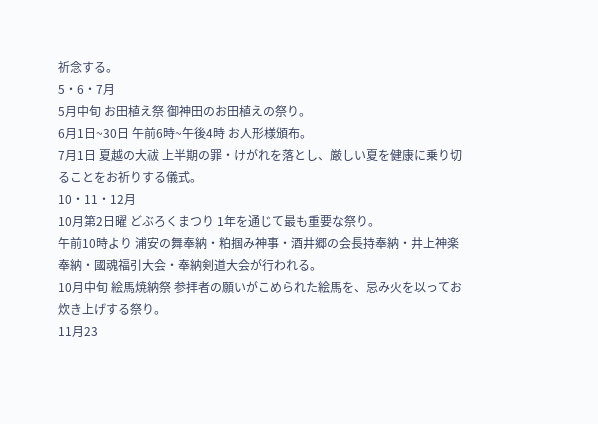祈念する。
5・6・7月
5月中旬 お田植え祭 御神田のお田植えの祭り。
6月1日~30日 午前6時~午後4時 お人形様頒布。
7月1日 夏越の大祓 上半期の罪・けがれを落とし、厳しい夏を健康に乗り切ることをお祈りする儀式。
10・11・12月
10月第2日曜 どぶろくまつり 1年を通じて最も重要な祭り。
午前10時より 浦安の舞奉納・粕掴み神事・酒井郷の会長持奉納・井上神楽奉納・國魂福引大会・奉納剣道大会が行われる。
10月中旬 絵馬焼納祭 参拝者の願いがこめられた絵馬を、忌み火を以ってお炊き上げする祭り。
11月23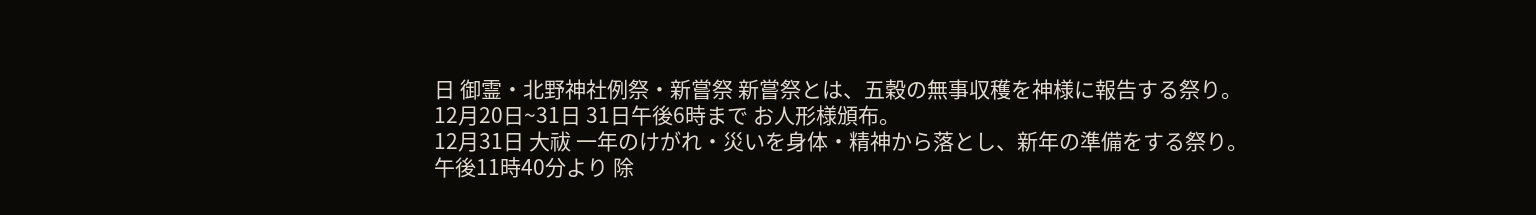日 御霊・北野神社例祭・新嘗祭 新嘗祭とは、五穀の無事収穫を神様に報告する祭り。
12月20日~31日 31日午後6時まで お人形様頒布。
12月31日 大祓 一年のけがれ・災いを身体・精神から落とし、新年の準備をする祭り。
午後11時40分より 除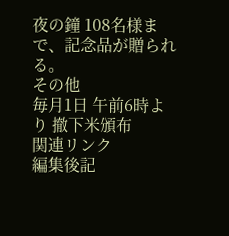夜の鐘 108名様まで、記念品が贈られる。
その他
毎月1日 午前6時より 撤下米頒布
関連リンク
編集後記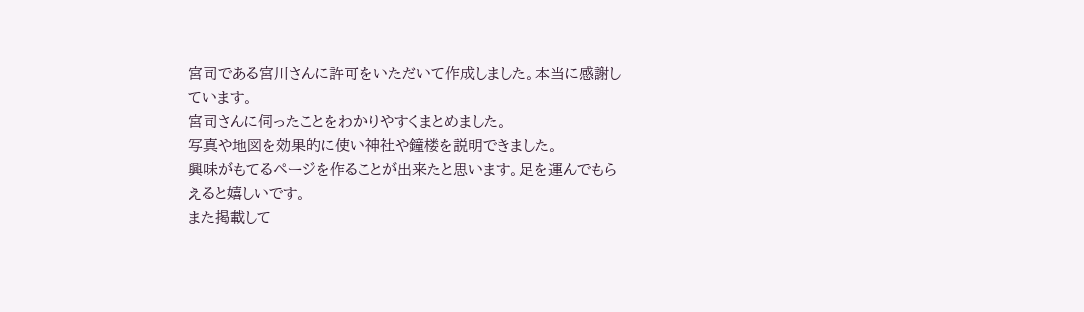宮司である宮川さんに許可をいただいて作成しました。本当に感謝しています。
宮司さんに伺ったことをわかりやすくまとめました。
写真や地図を効果的に使い神社や鐘楼を説明できました。
興味がもてるページを作ることが出来たと思います。足を運んでもらえると嬉しいです。
また掲載して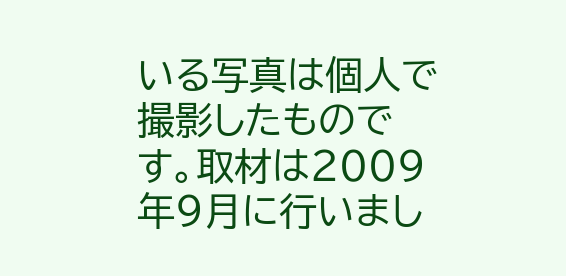いる写真は個人で撮影したものです。取材は2009年9月に行いまし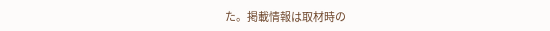た。掲載情報は取材時の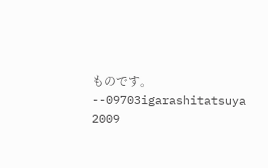ものです。
--09703igarashitatsuya 2009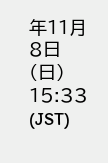年11月8日 (日) 15:33 (JST)